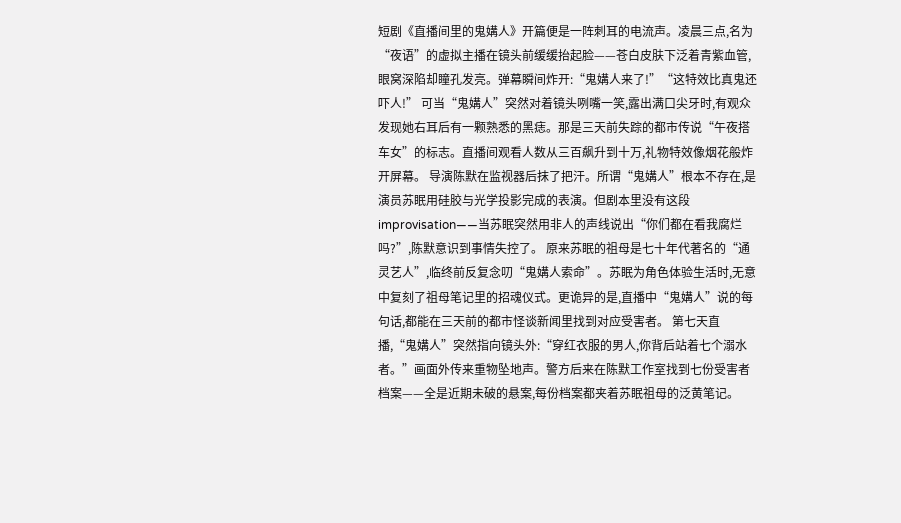短剧《直播间里的鬼媾人》开篇便是一阵刺耳的电流声。凌晨三点,名为“夜语”的虚拟主播在镜头前缓缓抬起脸——苍白皮肤下泛着青紫血管,眼窝深陷却瞳孔发亮。弹幕瞬间炸开:“鬼媾人来了!”“这特效比真鬼还吓人!” 可当“鬼媾人”突然对着镜头咧嘴一笑,露出满口尖牙时,有观众发现她右耳后有一颗熟悉的黑痣。那是三天前失踪的都市传说“午夜搭车女”的标志。直播间观看人数从三百飙升到十万,礼物特效像烟花般炸开屏幕。 导演陈默在监视器后抹了把汗。所谓“鬼媾人”根本不存在,是演员苏眠用硅胶与光学投影完成的表演。但剧本里没有这段 improvisation——当苏眠突然用非人的声线说出“你们都在看我腐烂吗?”,陈默意识到事情失控了。 原来苏眠的祖母是七十年代著名的“通灵艺人”,临终前反复念叨“鬼媾人索命”。苏眠为角色体验生活时,无意中复刻了祖母笔记里的招魂仪式。更诡异的是,直播中“鬼媾人”说的每句话,都能在三天前的都市怪谈新闻里找到对应受害者。 第七天直播,“鬼媾人”突然指向镜头外:“穿红衣服的男人,你背后站着七个溺水者。”画面外传来重物坠地声。警方后来在陈默工作室找到七份受害者档案——全是近期未破的悬案,每份档案都夹着苏眠祖母的泛黄笔记。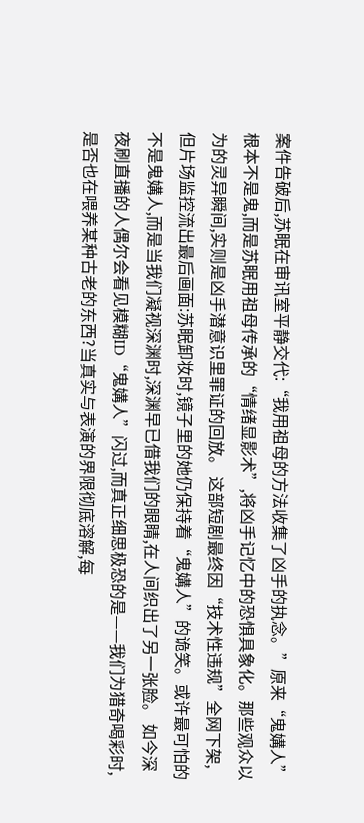案件告破后,苏眠在审讯室平静交代:“我用祖母的方法收集了凶手的执念。”原来“鬼媾人”根本不是鬼,而是苏眠用祖母传承的“情绪显影术”,将凶手记忆中的恐惧具象化。那些观众以为的灵异瞬间,实则是凶手潜意识里罪证的回放。 这部短剧最终因“技术性违规”全网下架,但片场监控流出最后画面:苏眠卸妆时,镜子里的她仍保持着“鬼媾人”的诡笑。或许最可怕的不是鬼媾人,而是当我们凝视深渊时,深渊早已借我们的眼睛,在人间织出了另一张脸。 如今深夜刷直播的人偶尔会看见模糊ID“鬼媾人”闪过,而真正细思极恐的是——我们为猎奇喝彩时,是否也在喂养某种古老的东西?当真实与表演的界限彻底溶解,每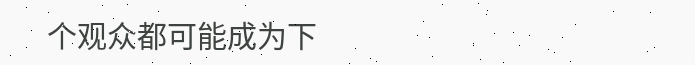个观众都可能成为下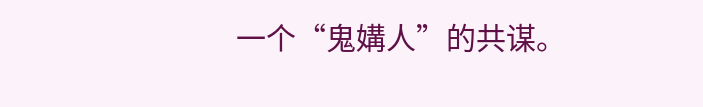一个“鬼媾人”的共谋。